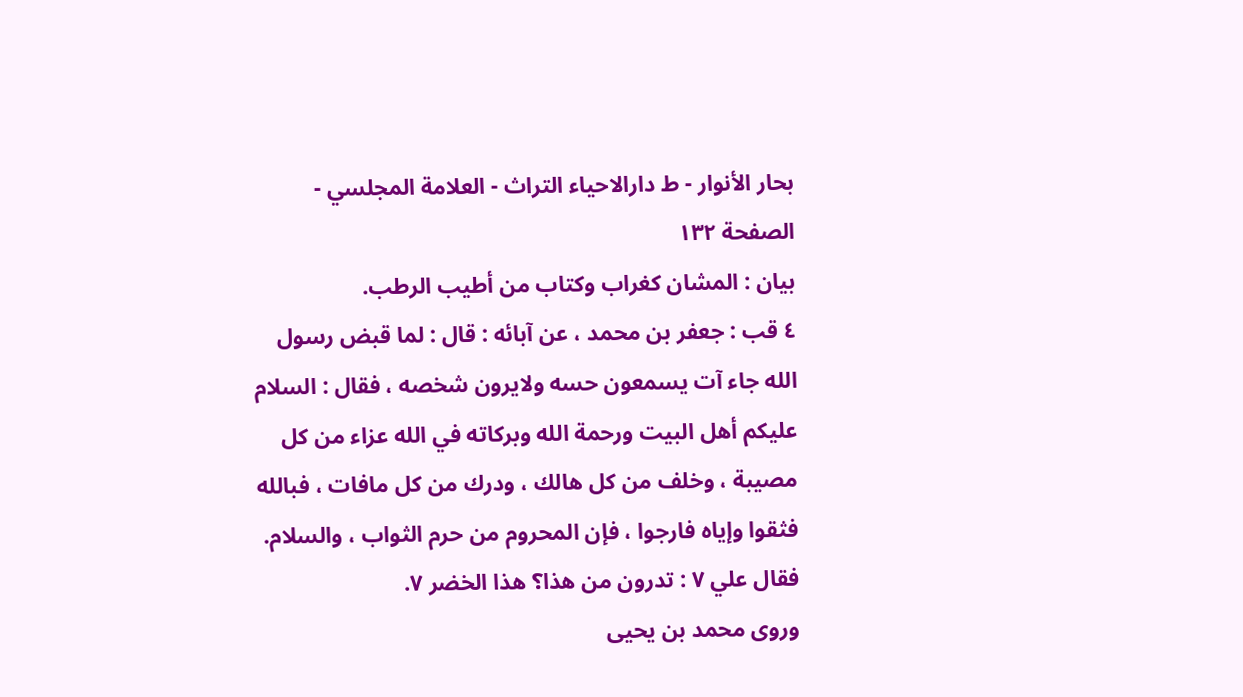بحار الأنوار - ط دارالاحیاء التراث - العلامة المجلسي - الصفحة ١٣٢
بيان : المشان كغراب وكتاب من أطيب الرطب.
٤ قب : جعفر بن محمد ، عن آبائه : قال : لما قبض رسول الله جاء آت يسمعون حسه ولايرون شخصه ، فقال : السلام عليكم أهل البيت ورحمة الله وبركاته في الله عزاء من كل مصيبة ، وخلف من كل هالك ، ودرك من كل مافات ، فبالله فثقوا وإياه فارجوا ، فإن المحروم من حرم الثواب ، والسلام.
فقال علي ٧ : تدرون من هذا؟ هذا الخضر ٧.
وروى محمد بن يحيى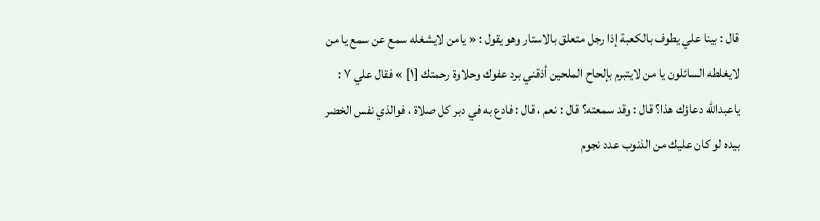قال : بينا علي يطوف بالكعبة إذا رجل متعلق بالاستار وهو يقول : « يامن لايشغله سمع عن سمع يا من لايغلطه السائلون يا من لايتبرم بإلحاح الملحين أذقني برد عفوك وحلاوة رحمتك [١] » فقال علي ٧ : ياعبدالله دعاؤك هذا؟ قال : وقد سمعته؟ قال : نعم ، قال : فادع به في دبر كل صلاة ، فوالذي نفس الخضر بيده لو كان عليك من الذنوب عدد نجوم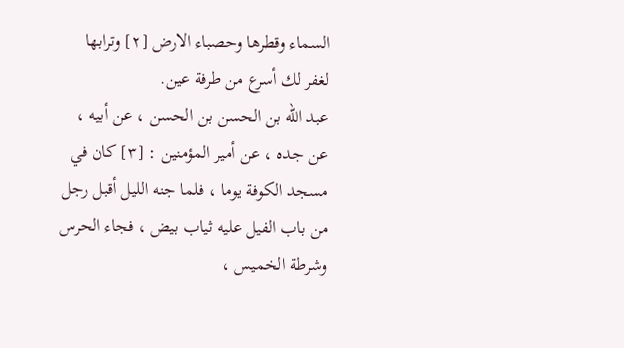السماء وقطرها وحصباء الارض [٢] وترابها لغفر لك أسرع من طرفة عين.
عبد الله بن الحسن بن الحسن ، عن أبيه ، عن جده ، عن أمير المؤمنين : [٣] كان في مسجد الكوفة يوما ، فلما جنه الليل أقبل رجل من باب الفيل عليه ثياب بيض ، فجاء الحرس وشرطة الخميس ،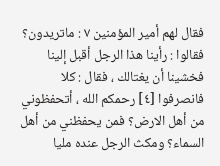فقال لهم أمير المؤمنين ٧ : ماتريدون؟ فقالوا : رأينا هذا الرجل أقبل إلينا فخشينا أن يغتالك ، فقال : كلا فانصرفوا [٤] رحمكم الله ، أتحفظوني من أهل الارض؟ فمن يحفظني من أهل السماء؟ ومكث الرجل عنده مليا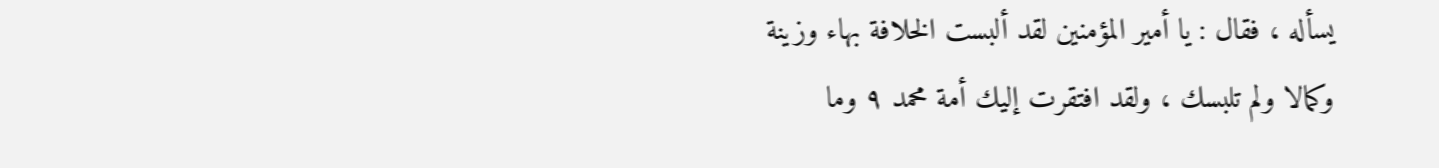يسأله ، فقال : يا أمير المؤمنين لقد ألبست الخلافة بهاء وزينة وكمالا ولم تلبسك ، ولقد افتقرت إليك أمة محمد ٩ وما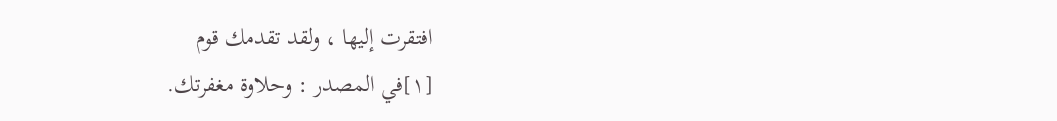افتقرت إليها ، ولقد تقدمك قوم
[١]في المصدر : وحلاوة مغفرتك.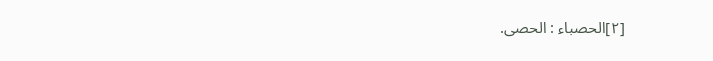[٢]الحصباء : الحصى.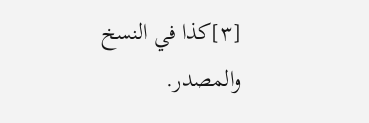[٣]كذا في النسخ والمصدر.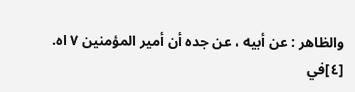والظاهر : عن أبيه ، عن جده أن أمير المؤمنين ٧ اه.
[٤]في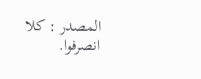المصدر : كلا انصرفوا.